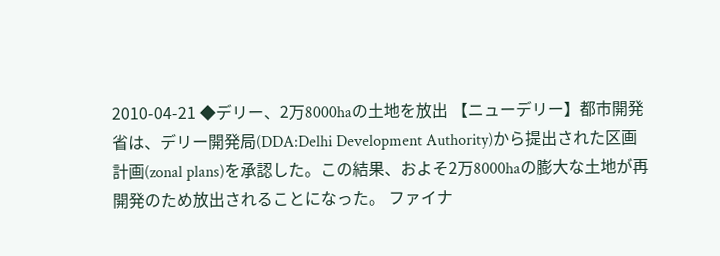2010-04-21 ◆デリー、2万8000haの土地を放出 【ニューデリー】都市開発省は、デリー開発局(DDA:Delhi Development Authority)から提出された区画計画(zonal plans)を承認した。この結果、およそ2万8000haの膨大な土地が再開発のため放出されることになった。 ファイナ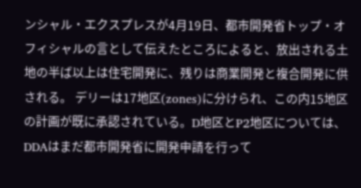ンシャル・エクスプレスが4月19日、都市開発省トップ・オフィシャルの言として伝えたところによると、放出される土地の半ば以上は住宅開発に、残りは商業開発と複合開発に供される。 デリーは17地区(zones)に分けられ、この内15地区の計画が既に承認されている。D地区とP2地区については、DDAはまだ都市開発省に開発申請を行って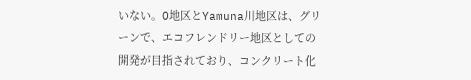いない。O地区とYamuna川地区は、グリーンで、エコフレンドリー地区としての開発が目指されており、コンクリート化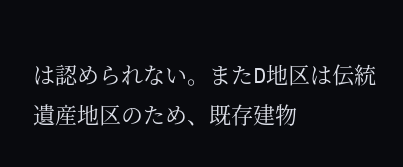は認められない。またD地区は伝統遺産地区のため、既存建物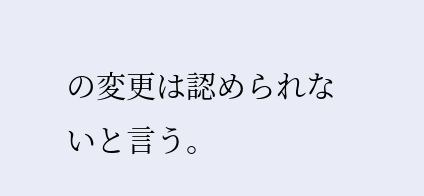の変更は認められないと言う。